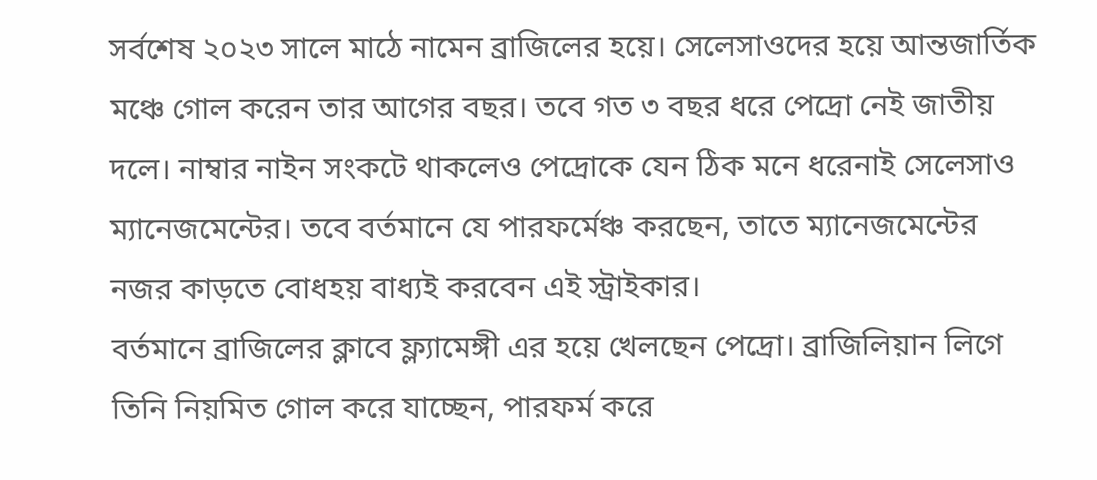সর্বশেষ ২০২৩ সালে মাঠে নামেন ব্রাজিলের হয়ে। সেলেসাওদের হয়ে আন্তজার্তিক মঞ্চে গোল করেন তার আগের বছর। তবে গত ৩ বছর ধরে পেদ্রো নেই জাতীয় দলে। নাম্বার নাইন সংকটে থাকলেও পেদ্রোকে যেন ঠিক মনে ধরেনাই সেলেসাও ম্যানেজমেন্টের। তবে বর্তমানে যে পারফর্মেঞ্চ করছেন, তাতে ম্যানেজমেন্টের নজর কাড়তে বোধহয় বাধ্যই করবেন এই স্ট্রাইকার।
বর্তমানে ব্রাজিলের ক্লাবে ফ্ল্যামেঙ্গী এর হয়ে খেলছেন পেদ্রো। ব্রাজিলিয়ান লিগে তিনি নিয়মিত গোল করে যাচ্ছেন, পারফর্ম করে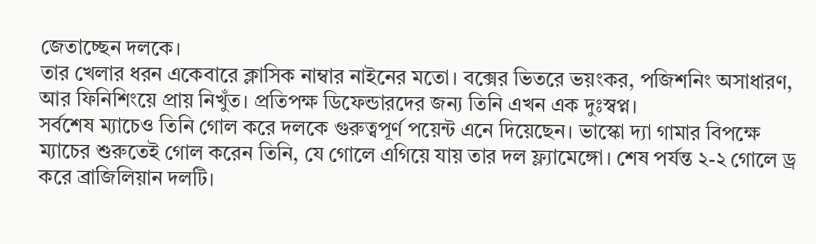জেতাচ্ছেন দলকে।
তার খেলার ধরন একেবারে ক্লাসিক নাম্বার নাইনের মতো। বক্সের ভিতরে ভয়ংকর, পজিশনিং অসাধারণ, আর ফিনিশিংয়ে প্রায় নিখুঁত। প্রতিপক্ষ ডিফেন্ডারদের জন্য তিনি এখন এক দুঃস্বপ্ন।
সর্বশেষ ম্যাচেও তিনি গোল করে দলকে গুরুত্বপূর্ণ পয়েন্ট এনে দিয়েছেন। ভাস্কো দ্যা গামার বিপক্ষে ম্যাচের শুরুতেই গোল করেন তিনি, যে গোলে এগিয়ে যায় তার দল ফ্ল্যামেঙ্গো। শেষ পর্যন্ত ২-২ গোলে ড্র করে ব্রাজিলিয়ান দলটি।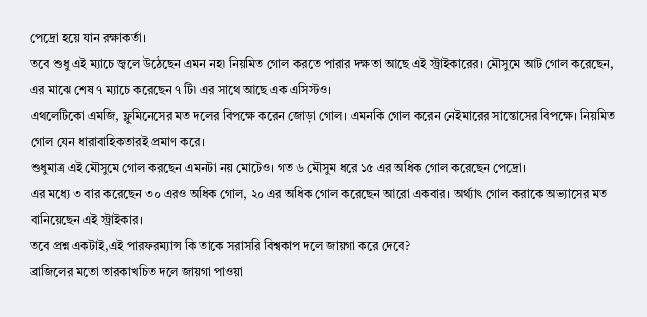পেদ্রো হয়ে যান রক্ষাকর্তা।
তবে শুধু এই ম্যাচে জ্বলে উঠেছেন এমন নহ৷ নিয়মিত গোল করতে পারার দক্ষতা আছে এই স্ট্রাইকারের। মৌসুমে আট গোল করেছেন, এর মাঝে শেষ ৭ ম্যাচে করেছেন ৭ টি৷ এর সাথে আছে এক এসিস্টও।
এথলেটিকো এমজি, ফ্লুমিনেসের মত দলের বিপক্ষে করেন জোড়া গোল। এমনকি গোল করেন নেইমারের সান্তোসের বিপক্ষে। নিয়মিত গোল যেন ধারাবাহিকতারই প্রমাণ করে।
শুধুমাত্র এই মৌসুমে গোল করছেন এমনটা নয় মোটেও। গত ৬ মৌসুম ধরে ১৫ এর অধিক গোল করেছেন পেদ্রো।
এর মধ্যে ৩ বার করেছেন ৩০ এরও অধিক গোল, ২০ এর অধিক গোল করেছেন আরো একবার। অর্থ্যাৎ গোল করাকে অভ্যাসের মত বানিয়েছেন এই স্ট্রাইকার।
তবে প্রশ্ন একটাই,এই পারফরম্যান্স কি তাকে সরাসরি বিশ্বকাপ দলে জায়গা করে দেবে?
ব্রাজিলের মতো তারকাখচিত দলে জায়গা পাওয়া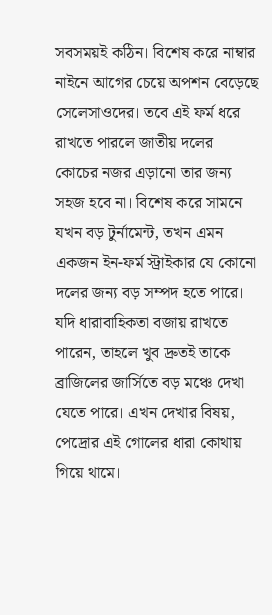সবসময়ই কঠিন। বিশেষ করে নাম্বার নাইনে আগের চেয়ে অপশন বেড়েছে সেলেসাওদের। তবে এই ফর্ম ধরে রাখতে পারলে জাতীয় দলের কোচের নজর এড়ানো তার জন্য সহজ হবে না। বিশেষ করে সামনে যখন বড় টুর্নামেন্ট, তখন এমন একজন ইন-ফর্ম স্ট্রাইকার যে কোনো দলের জন্য বড় সম্পদ হতে পারে। যদি ধারাবাহিকতা বজায় রাখতে পারেন, তাহলে খুব দ্রুতই তাকে ব্রাজিলের জার্সিতে বড় মঞ্চে দেখা যেতে পারে। এখন দেখার বিষয়, পেদ্রোর এই গোলের ধারা কোথায় গিয়ে থামে।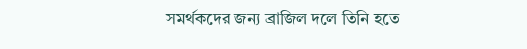সমর্থকদের জন্য ব্রাজিল দলে তিনি হতে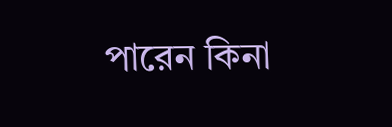পারেন কিনা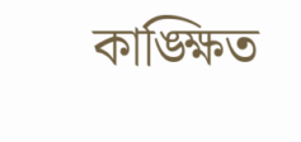কাঙ্ক্ষিত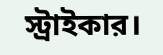স্ট্রাইকার।